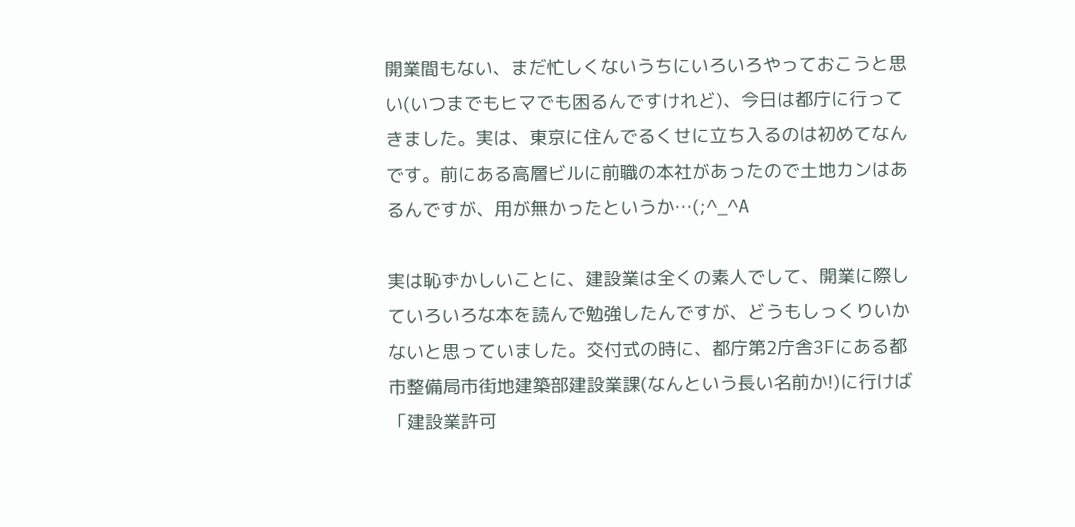開業間もない、まだ忙しくないうちにいろいろやっておこうと思い(いつまでもヒマでも困るんですけれど)、今日は都庁に行ってきました。実は、東京に住んでるくせに立ち入るのは初めてなんです。前にある高層ビルに前職の本社があったので土地カンはあるんですが、用が無かったというか…(;^_^A

実は恥ずかしいことに、建設業は全くの素人でして、開業に際していろいろな本を読んで勉強したんですが、どうもしっくりいかないと思っていました。交付式の時に、都庁第2庁舎3Fにある都市整備局市街地建築部建設業課(なんという長い名前か!)に行けば「建設業許可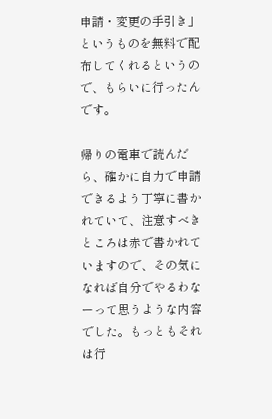申請・変更の手引き」というものを無料で配布してくれるというので、もらいに行ったんです。

帰りの電車で読んだら、確かに自力で申請できるよう丁寧に書かれていて、注意すべきところは赤で書かれていますので、その気になれば自分でやるわなーって思うような内容でした。もっともそれは行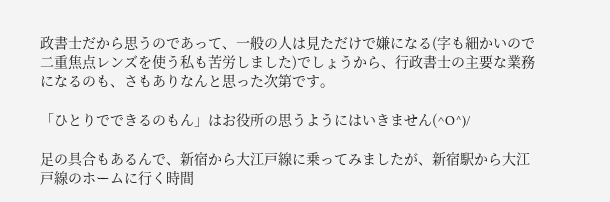政書士だから思うのであって、一般の人は見ただけで嫌になる(字も細かいので二重焦点レンズを使う私も苦労しました)でしょうから、行政書士の主要な業務になるのも、さもありなんと思った次第です。

「ひとりでできるのもん」はお役所の思うようにはいきません(^O^)/

足の具合もあるんで、新宿から大江戸線に乗ってみましたが、新宿駅から大江戸線のホームに行く時間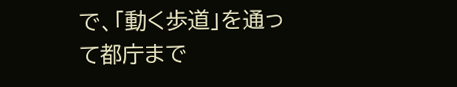で、「動く歩道」を通って都庁まで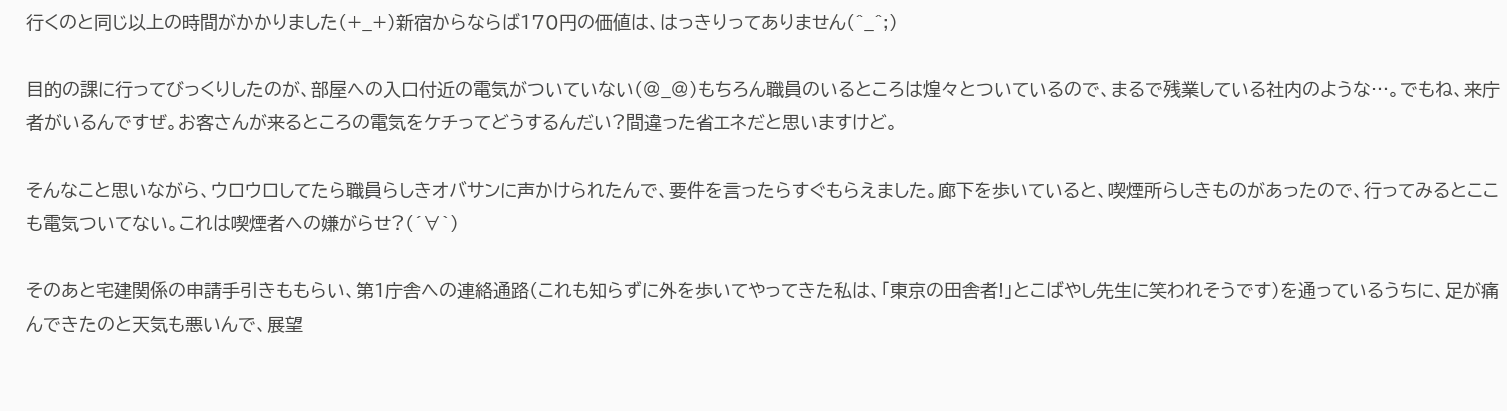行くのと同じ以上の時間がかかりました(+_+)新宿からならば170円の価値は、はっきりってありません(^_^;)

目的の課に行ってびっくりしたのが、部屋への入口付近の電気がついていない(@_@)もちろん職員のいるところは煌々とついているので、まるで残業している社内のような…。でもね、来庁者がいるんですぜ。お客さんが来るところの電気をケチってどうするんだい?間違った省エネだと思いますけど。

そんなこと思いながら、ウロウロしてたら職員らしきオバサンに声かけられたんで、要件を言ったらすぐもらえました。廊下を歩いていると、喫煙所らしきものがあったので、行ってみるとここも電気ついてない。これは喫煙者への嫌がらせ?(´∀`)

そのあと宅建関係の申請手引きももらい、第1庁舎への連絡通路(これも知らずに外を歩いてやってきた私は、「東京の田舎者!」とこばやし先生に笑われそうです)を通っているうちに、足が痛んできたのと天気も悪いんで、展望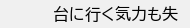台に行く気力も失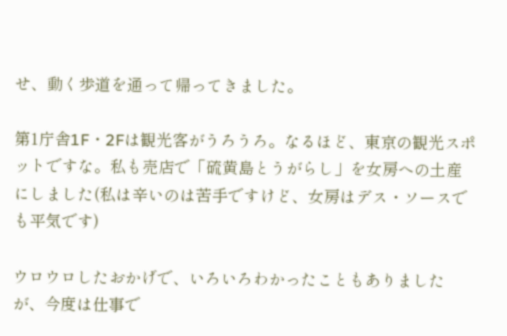せ、動く歩道を通って帰ってきました。

第1庁舎1F・2Fは観光客がうろうろ。なるほど、東京の観光スポットですな。私も売店で「硫黄島とうがらし」を女房への土産にしました(私は辛いのは苦手ですけど、女房はデス・ソースでも平気です)

ウロウロしたおかげで、いろいろわかったこともありましたが、今度は仕事で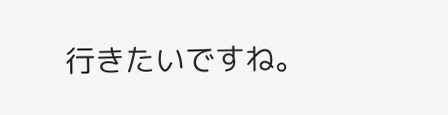行きたいですね。